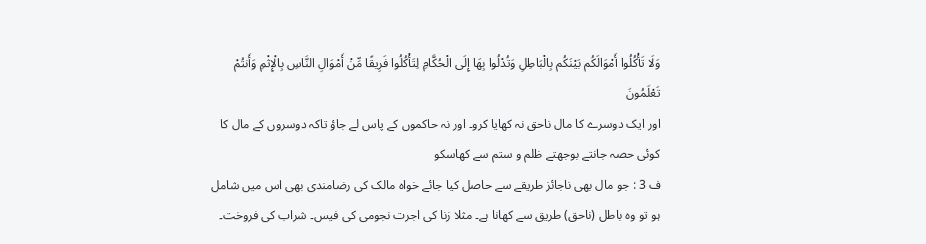وَلَا تَأْكُلُوا أَمْوَالَكُم بَيْنَكُم بِالْبَاطِلِ وَتُدْلُوا بِهَا إِلَى الْحُكَّامِ لِتَأْكُلُوا فَرِيقًا مِّنْ أَمْوَالِ النَّاسِ بِالْإِثْمِ وَأَنتُمْ تَعْلَمُونَ
اور ایک دوسرے کا مال ناحق نہ کھایا کرو۔ اور نہ حاکموں کے پاس لے جاؤ تاکہ دوسروں کے مال کا کوئی حصہ جانتے بوجھتے ظلم و ستم سے کھاسکو
ف 3 : جو مال بھی ناجائز طریقے سے حاصل کیا جائے خواہ مالک کی رضامندی بھی اس میں شامل ہو تو وہ باطل (ناحق) طریق سے کھانا ہے۔ مثلا زنا کی اجرت نجومی کی فیس۔ شراب کی فروخت۔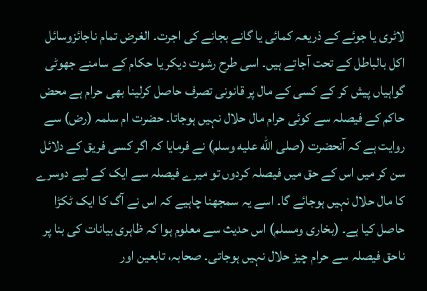لاٹری یا جوئے کے ذریعہ کمائی یا گانے بجانے کی اجرت۔ الغرض تمام ناجائزوسائل اکل بالباطل کے تحت آجاتے ہیں۔ اسی طرح رشوت دیکر یا حکام کے سامنے جھوٹی گواہیاں پیش کر کے کسی کے مال پر قانونی تصرف حاصل کرلینا بھی حرام ہے محض حاکم کے فیصلہ سے کوئی حرام مال حلال نہیں ہوجاتا۔ حضرت ام سلمہ (رض) سے روایت ہے کہ آنحضرت (صلى الله عليه وسلم) نے فرمایا کہ اگر کسی فریق کے دلائل سن کر میں اس کے حق میں فیصلہ کردوں تو میرے فیصلہ سے ایک کے لیے دوسرے کا مال حلال نہیں ہوجائے گا۔ اسے یہ سمجھنا چاہیے کہ اس نے آگ کا ایک ٹکڑا حاصل کیا ہے۔ (بخاری ومسلم) اس حدیث سے معلوم ہوا کہ ظاہری بیانات کی بنا پر ناحق فیصلہ سے حرام چیز حلال نہیں ہوجاتی۔ صحابہ، تابعین اور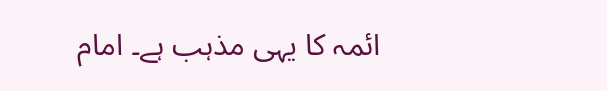ائمہ کا یہی مذہب ہے۔ امام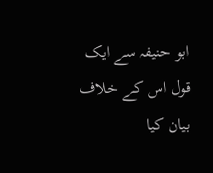ابو حنیفہ سے ایک قول اس کے خلاف بیان کیا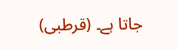جاتا ہے۔ (قرطبی)